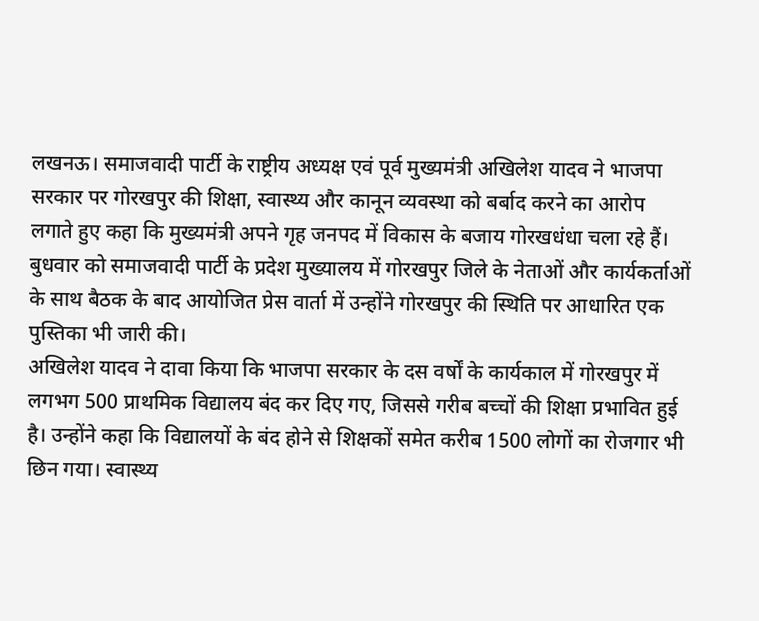लखनऊ। समाजवादी पार्टी के राष्ट्रीय अध्यक्ष एवं पूर्व मुख्यमंत्री अखिलेश यादव ने भाजपा सरकार पर गोरखपुर की शिक्षा, स्वास्थ्य और कानून व्यवस्था को बर्बाद करने का आरोप लगाते हुए कहा कि मुख्यमंत्री अपने गृह जनपद में विकास के बजाय गोरखधंधा चला रहे हैं। बुधवार को समाजवादी पार्टी के प्रदेश मुख्यालय में गोरखपुर जिले के नेताओं और कार्यकर्ताओं के साथ बैठक के बाद आयोजित प्रेस वार्ता में उन्होंने गोरखपुर की स्थिति पर आधारित एक पुस्तिका भी जारी की।
अखिलेश यादव ने दावा किया कि भाजपा सरकार के दस वर्षों के कार्यकाल में गोरखपुर में लगभग 500 प्राथमिक विद्यालय बंद कर दिए गए, जिससे गरीब बच्चों की शिक्षा प्रभावित हुई है। उन्होंने कहा कि विद्यालयों के बंद होने से शिक्षकों समेत करीब 1500 लोगों का रोजगार भी छिन गया। स्वास्थ्य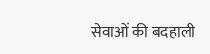सेवाओं की बदहाली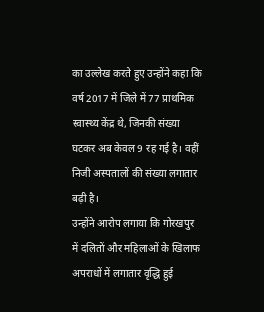का उल्लेख करते हुए उन्होंने कहा कि वर्ष 2017 में जिले में 77 प्राथमिक स्वास्थ्य केंद्र थे, जिनकी संख्या घटकर अब केवल 9 रह गई है। वहीं निजी अस्पतालों की संख्या लगातार बढ़ी है।
उन्होंने आरोप लगाया कि गोरखपुर में दलितों और महिलाओं के खिलाफ अपराधों में लगातार वृद्धि हुई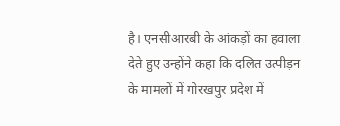है। एनसीआरबी के आंकड़ों का हवाला देते हुए उन्होंने कहा कि दलित उत्पीड़न के मामलों में गोरखपुर प्रदेश में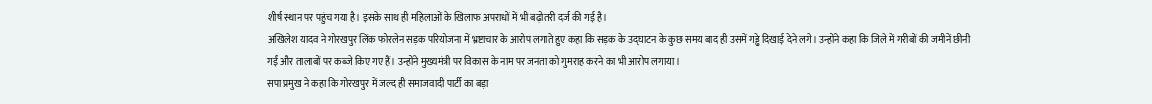शीर्ष स्थान पर पहुंच गया है। इसके साथ ही महिलाओं के खिलाफ अपराधों में भी बढ़ोतरी दर्ज की गई है।
अखिलेश यादव ने गोरखपुर लिंक फोरलेन सड़क परियोजना में भ्रष्टाचार के आरोप लगाते हुए कहा कि सड़क के उद्घाटन के कुछ समय बाद ही उसमें गड्ढे दिखाई देने लगे। उन्होंने कहा कि जिले में गरीबों की जमीनें छीनी गईं और तालाबों पर कब्जे किए गए हैं। उन्होंने मुख्यमंत्री पर विकास के नाम पर जनता को गुमराह करने का भी आरोप लगाया।
सपा प्रमुख ने कहा कि गोरखपुर में जल्द ही समाजवादी पार्टी का बड़ा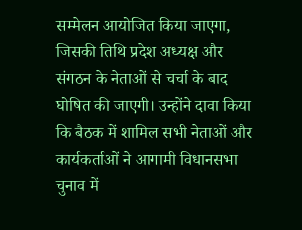सम्मेलन आयोजित किया जाएगा, जिसकी तिथि प्रदेश अध्यक्ष और संगठन के नेताओं से चर्चा के बाद घोषित की जाएगी। उन्होंने दावा किया कि बैठक में शामिल सभी नेताओं और कार्यकर्ताओं ने आगामी विधानसभा चुनाव में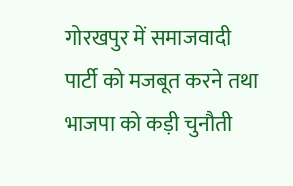गोरखपुर में समाजवादी पार्टी को मजबूत करने तथा भाजपा को कड़ी चुनौती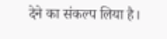देने का संकल्प लिया है।